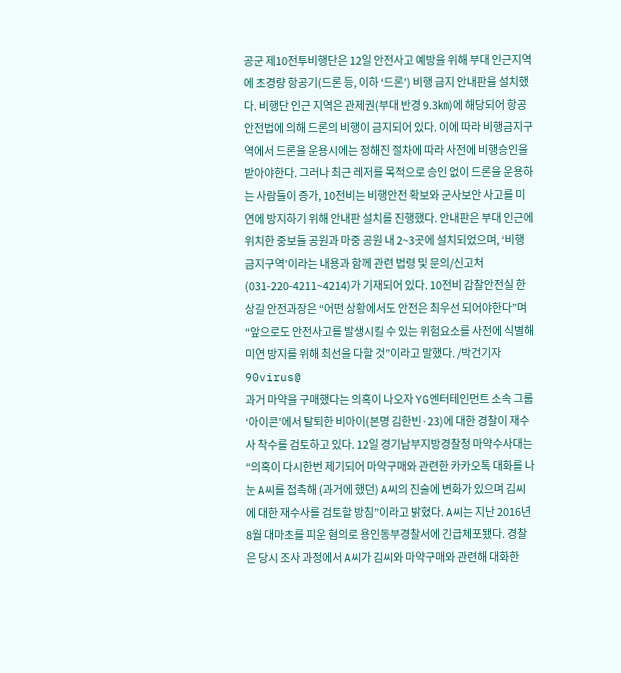공군 제10전투비행단은 12일 안전사고 예방을 위해 부대 인근지역에 초경량 항공기(드론 등, 이하 ‘드론’) 비행 금지 안내판을 설치했다. 비행단 인근 지역은 관제권(부대 반경 9.3㎞)에 해당되어 항공안전법에 의해 드론의 비행이 금지되어 있다. 이에 따라 비행금지구역에서 드론을 운용시에는 정해진 절차에 따라 사전에 비행승인을 받아야한다. 그러나 최근 레저를 목적으로 승인 없이 드론을 운용하는 사람들이 증가, 10전비는 비행안전 확보와 군사보안 사고를 미연에 방지하기 위해 안내판 설치를 진행했다. 안내판은 부대 인근에 위치한 중보들 공원과 마중 공원 내 2~3곳에 설치되었으며, ‘비행금지구역’이라는 내용과 함께 관련 법령 및 문의/신고처(031-220-4211~4214)가 기재되어 있다. 10전비 감찰안전실 한상길 안전과장은 “어떤 상황에서도 안전은 최우선 되어야한다”며 “앞으로도 안전사고를 발생시킬 수 있는 위험요소를 사전에 식별해 미연 방지를 위해 최선을 다할 것”이라고 말했다. /박건기자 90virus@
과거 마약을 구매했다는 의혹이 나오자 YG엔터테인먼트 소속 그룹 ‘아이콘’에서 탈퇴한 비아이(본명 김한빈·23)에 대한 경찰이 재수사 착수를 검토하고 있다. 12일 경기남부지방경찰청 마약수사대는 “의혹이 다시한번 제기되어 마약구매와 관련한 카카오톡 대화를 나눈 A씨를 접촉해 (과거에 했던) A씨의 진술에 변화가 있으며 김씨에 대한 재수사를 검토할 방침”이라고 밝혔다. A씨는 지난 2016년 8월 대마초를 피운 혐의로 용인동부경찰서에 긴급체포됐다. 경찰은 당시 조사 과정에서 A씨가 김씨와 마약구매와 관련해 대화한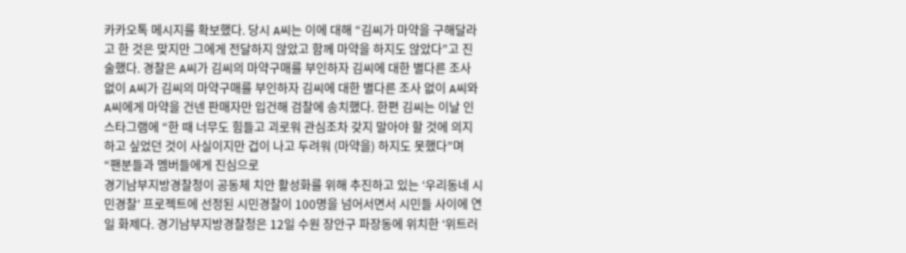카카오톡 메시지를 확보했다. 당시 A씨는 이에 대해 “김씨가 마약을 구해달라고 한 것은 맞지만 그에게 전달하지 않았고 함께 마약을 하지도 않았다”고 진술했다. 경찰은 A씨가 김씨의 마약구매를 부인하자 김씨에 대한 별다른 조사 없이 A씨가 김씨의 마약구매를 부인하자 김씨에 대한 별다른 조사 없이 A씨와 A씨에게 마약을 건넨 판매자만 입건해 검찰에 송치했다. 한편 김씨는 이날 인스타그램에 “한 때 너무도 힘들고 괴로워 관심조차 갖지 말아야 할 것에 의지하고 싶었던 것이 사실이지만 겁이 나고 두려워 (마약을) 하지도 못했다”며 “팬분들과 멤버들에게 진심으로
경기남부지방경찰청이 공동체 치안 활성화를 위해 추진하고 있는 ‘우리동네 시민경찰’ 프로젝트에 선정된 시민경찰이 100명을 넘어서면서 시민들 사이에 연일 화제다. 경기남부지방경찰청은 12일 수원 장안구 파장동에 위치한 ‘위트러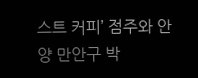스트 커피’ 점주와 안양 만안구 박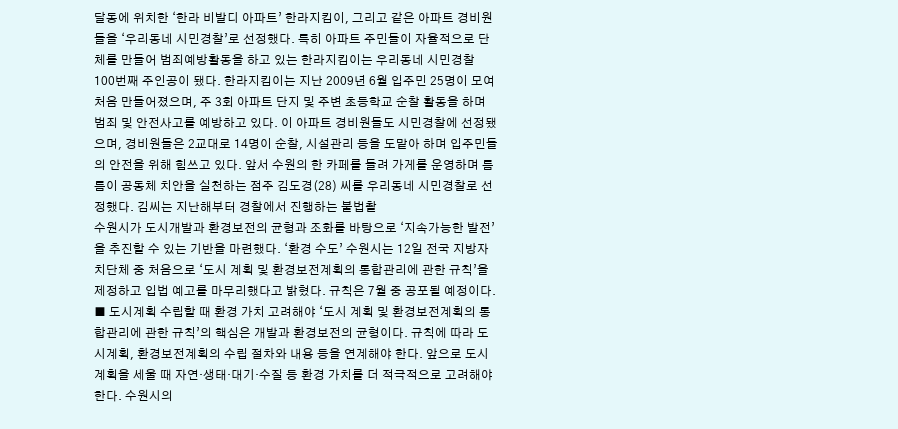달동에 위치한 ‘한라 비발디 아파트’ 한라지킴이, 그리고 같은 아파트 경비원들을 ‘우리동네 시민경찰’로 선정했다. 특히 아파트 주민들이 자율적으로 단체를 만들어 범죄예방활동을 하고 있는 한라지킴이는 우리동네 시민경찰 100번째 주인공이 됐다. 한라지킴이는 지난 2009년 6월 입주민 25명이 모여 처음 만들어졌으며, 주 3회 아파트 단지 및 주변 초등학교 순찰 활동을 하며 범죄 및 안전사고를 예방하고 있다. 이 아파트 경비원들도 시민경찰에 선정됐으며, 경비원들은 2교대로 14명이 순찰, 시설관리 등을 도맡아 하며 입주민들의 안전을 위해 힘쓰고 있다. 앞서 수원의 한 카페를 들려 가게를 운영하며 틈틈이 공동체 치안을 실천하는 점주 김도경(28) 씨를 우리동네 시민경찰로 선정했다. 김씨는 지난해부터 경찰에서 진행하는 불법촬
수원시가 도시개발과 환경보전의 균형과 조화를 바탕으로 ‘지속가능한 발전’을 추진할 수 있는 기반을 마련했다. ‘환경 수도’ 수원시는 12일 전국 지방자치단체 중 처음으로 ‘도시 계획 및 환경보전계획의 통합관리에 관한 규칙’을 제정하고 입법 예고를 마무리했다고 밝혔다. 규칙은 7월 중 공포될 예정이다. ■ 도시계획 수립할 때 환경 가치 고려해야 ‘도시 계획 및 환경보전계획의 통합관리에 관한 규칙’의 핵심은 개발과 환경보전의 균형이다. 규칙에 따라 도시계획, 환경보전계획의 수립 절차와 내용 등을 연계해야 한다. 앞으로 도시계획을 세울 때 자연·생태·대기·수질 등 환경 가치를 더 적극적으로 고려해야 한다. 수원시의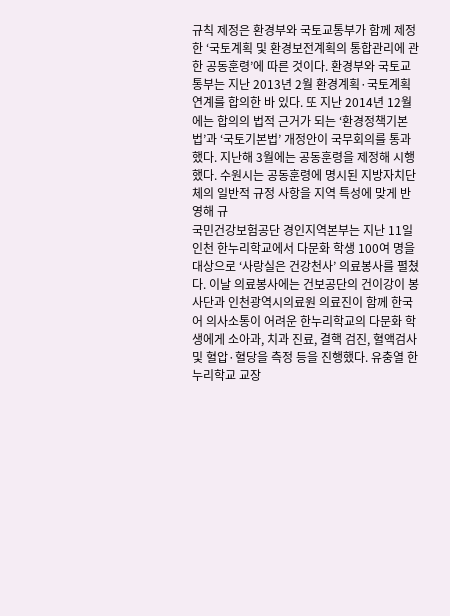규칙 제정은 환경부와 국토교통부가 함께 제정한 ‘국토계획 및 환경보전계획의 통합관리에 관한 공동훈령’에 따른 것이다. 환경부와 국토교통부는 지난 2013년 2월 환경계획·국토계획 연계를 합의한 바 있다. 또 지난 2014년 12월에는 합의의 법적 근거가 되는 ‘환경정책기본법’과 ‘국토기본법’ 개정안이 국무회의를 통과했다. 지난해 3월에는 공동훈령을 제정해 시행했다. 수원시는 공동훈령에 명시된 지방자치단체의 일반적 규정 사항을 지역 특성에 맞게 반영해 규
국민건강보험공단 경인지역본부는 지난 11일 인천 한누리학교에서 다문화 학생 100여 명을 대상으로 ‘사랑실은 건강천사’ 의료봉사를 펼쳤다. 이날 의료봉사에는 건보공단의 건이강이 봉사단과 인천광역시의료원 의료진이 함께 한국어 의사소통이 어려운 한누리학교의 다문화 학생에게 소아과, 치과 진료, 결핵 검진, 혈액검사 및 혈압·혈당을 측정 등을 진행했다. 유충열 한누리학교 교장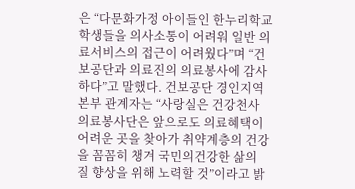은 “다문화가정 아이들인 한누리학교 학생들을 의사소통이 어려워 일반 의료서비스의 접근이 어려웠다”며 “건보공단과 의료진의 의료봉사에 감사하다”고 말했다. 건보공단 경인지역본부 관계자는 “사랑실은 건강천사 의료봉사단은 앞으로도 의료혜택이 어려운 곳을 찾아가 취약계층의 건강을 꼼꼼히 챙겨 국민의건강한 삶의 질 향상을 위해 노력할 것”이라고 밝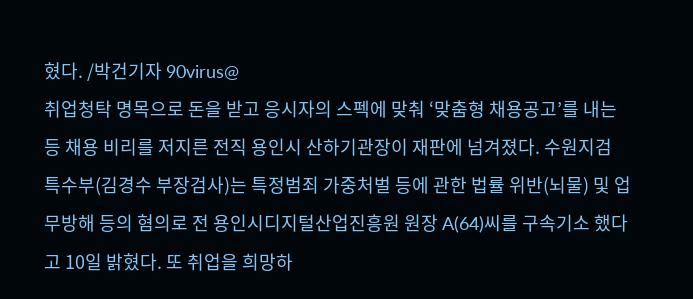혔다. /박건기자 90virus@
취업청탁 명목으로 돈을 받고 응시자의 스펙에 맞춰 ‘맞춤형 채용공고’를 내는 등 채용 비리를 저지른 전직 용인시 산하기관장이 재판에 넘겨졌다. 수원지검 특수부(김경수 부장검사)는 특정범죄 가중처벌 등에 관한 법률 위반(뇌물) 및 업무방해 등의 혐의로 전 용인시디지털산업진흥원 원장 A(64)씨를 구속기소 했다고 10일 밝혔다. 또 취업을 희망하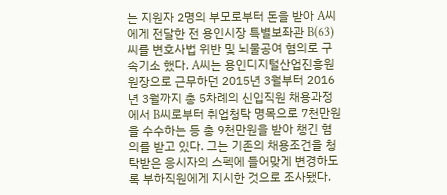는 지원자 2명의 부모로부터 돈을 받아 A씨에게 전달한 전 용인시장 특별보좌관 B(63)씨를 변호사법 위반 및 뇌물공여 혐의로 구속기소 했다. A씨는 용인디지털산업진흥원 원장으로 근무하던 2015년 3월부터 2016년 3월까지 총 5차례의 신입직원 채용과정에서 B씨로부터 취업청탁 명목으로 7천만원을 수수하는 등 총 9천만원을 받아 챙긴 혐의를 받고 있다. 그는 기존의 채용조건을 청탁받은 응시자의 스펙에 들어맞게 변경하도록 부하직원에게 지시한 것으로 조사됐다.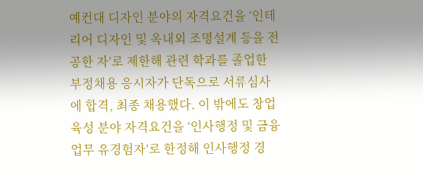예컨대 디자인 분야의 자격요건을 ‘인테리어 디자인 및 옥내외 조명설계 등을 전공한 자’로 제한해 관련 학과를 졸업한 부정채용 응시자가 단독으로 서류심사에 합격, 최종 채용했다. 이 밖에도 창업육성 분야 자격요건을 ‘인사행정 및 금융업무 유경험자’로 한정해 인사행정 경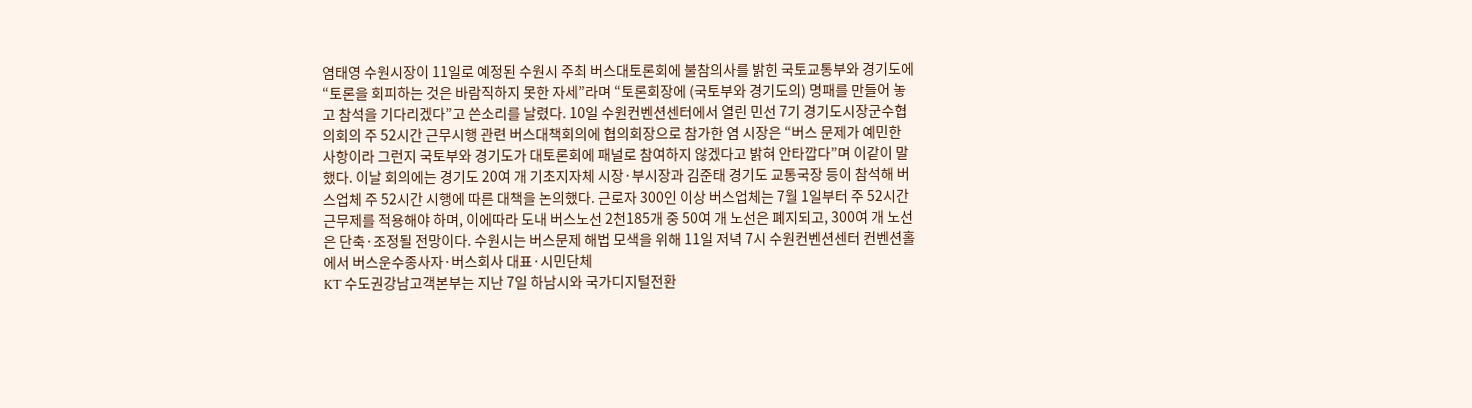염태영 수원시장이 11일로 예정된 수원시 주최 버스대토론회에 불참의사를 밝힌 국토교통부와 경기도에 “토론을 회피하는 것은 바람직하지 못한 자세”라며 “토론회장에 (국토부와 경기도의) 명패를 만들어 놓고 참석을 기다리겠다”고 쓴소리를 날렸다. 10일 수원컨벤션센터에서 열린 민선 7기 경기도시장군수협의회의 주 52시간 근무시행 관련 버스대책회의에 협의회장으로 참가한 염 시장은 “버스 문제가 예민한 사항이라 그런지 국토부와 경기도가 대토론회에 패널로 참여하지 않겠다고 밝혀 안타깝다”며 이같이 말했다. 이날 회의에는 경기도 20여 개 기초지자체 시장·부시장과 김준태 경기도 교통국장 등이 참석해 버스업체 주 52시간 시행에 따른 대책을 논의했다. 근로자 300인 이상 버스업체는 7월 1일부터 주 52시간 근무제를 적용해야 하며, 이에따라 도내 버스노선 2천185개 중 50여 개 노선은 폐지되고, 300여 개 노선은 단축·조정될 전망이다. 수원시는 버스문제 해법 모색을 위해 11일 저녁 7시 수원컨벤션센터 컨벤션홀에서 버스운수종사자·버스회사 대표·시민단체
KT 수도권강남고객본부는 지난 7일 하남시와 국가디지털전환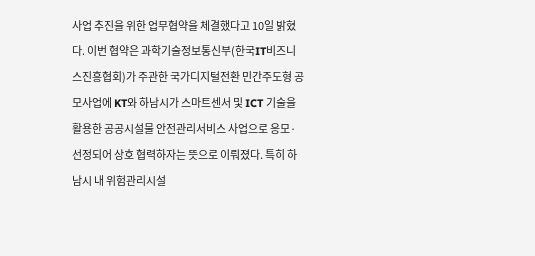사업 추진을 위한 업무협약을 체결했다고 10일 밝혔다. 이번 협약은 과학기술정보통신부(한국IT비즈니스진흥협회)가 주관한 국가디지털전환 민간주도형 공모사업에 KT와 하남시가 스마트센서 및 ICT 기술을 활용한 공공시설물 안전관리서비스 사업으로 응모·선정되어 상호 협력하자는 뜻으로 이뤄졌다. 특히 하남시 내 위험관리시설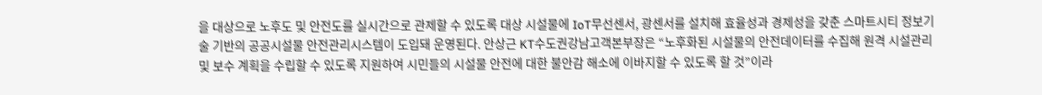을 대상으로 노후도 및 안전도를 실시간으로 관제할 수 있도록 대상 시설물에 IoT무선센서, 광센서를 설치해 효율성과 경제성을 갖춘 스마트시티 정보기술 기반의 공공시설물 안전관리시스템이 도입돼 운영된다. 안상근 KT수도권강남고객본부장은 “노후화된 시설물의 안전데이터를 수집해 원격 시설관리 및 보수 계획을 수립할 수 있도록 지원하여 시민들의 시설물 안전에 대한 불안감 해소에 이바지할 수 있도록 할 것”이라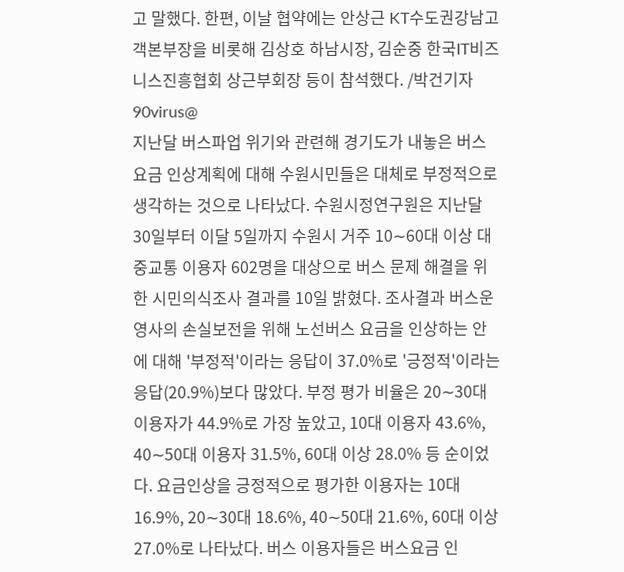고 말했다. 한편, 이날 협약에는 안상근 KT수도권강남고객본부장을 비롯해 김상호 하남시장, 김순중 한국IT비즈니스진흥협회 상근부회장 등이 참석했다. /박건기자 90virus@
지난달 버스파업 위기와 관련해 경기도가 내놓은 버스요금 인상계획에 대해 수원시민들은 대체로 부정적으로 생각하는 것으로 나타났다. 수원시정연구원은 지난달 30일부터 이달 5일까지 수원시 거주 10∼60대 이상 대중교통 이용자 602명을 대상으로 버스 문제 해결을 위한 시민의식조사 결과를 10일 밝혔다. 조사결과 버스운영사의 손실보전을 위해 노선버스 요금을 인상하는 안에 대해 '부정적'이라는 응답이 37.0%로 '긍정적'이라는 응답(20.9%)보다 많았다. 부정 평가 비율은 20∼30대 이용자가 44.9%로 가장 높았고, 10대 이용자 43.6%, 40∼50대 이용자 31.5%, 60대 이상 28.0% 등 순이었다. 요금인상을 긍정적으로 평가한 이용자는 10대 16.9%, 20∼30대 18.6%, 40∼50대 21.6%, 60대 이상 27.0%로 나타났다. 버스 이용자들은 버스요금 인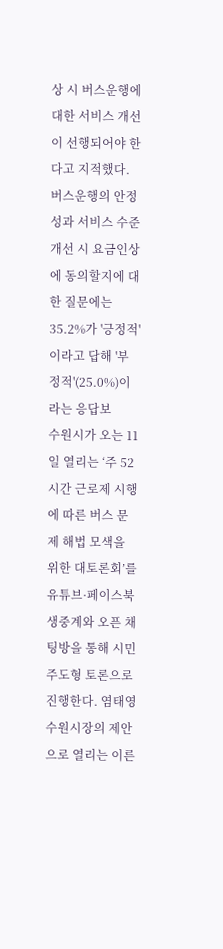상 시 버스운행에 대한 서비스 개선이 선행되어야 한다고 지적했다. 버스운행의 안정성과 서비스 수준 개선 시 요금인상에 동의할지에 대한 질문에는 35.2%가 '긍정적'이라고 답해 '부정적'(25.0%)이라는 응답보
수원시가 오는 11일 열리는 ‘주 52시간 근로제 시행에 따른 버스 문제 해법 모색을 위한 대토론회’를 유튜브·페이스북 생중계와 오픈 채팅방을 통해 시민 주도형 토론으로 진행한다. 염태영 수원시장의 제안으로 열리는 이른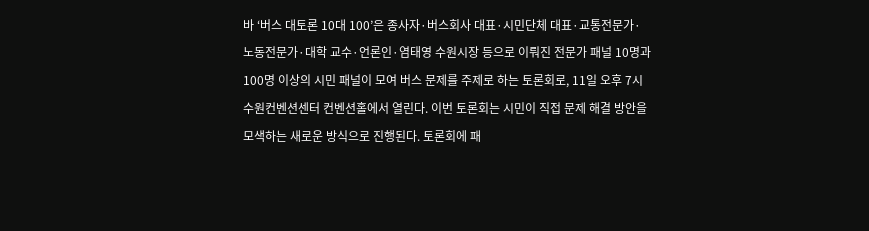바 ‘버스 대토론 10대 100’은 종사자·버스회사 대표·시민단체 대표·교통전문가·노동전문가·대학 교수·언론인·염태영 수원시장 등으로 이뤄진 전문가 패널 10명과 100명 이상의 시민 패널이 모여 버스 문제를 주제로 하는 토론회로, 11일 오후 7시 수원컨벤션센터 컨벤션홀에서 열린다. 이번 토론회는 시민이 직접 문제 해결 방안을 모색하는 새로운 방식으로 진행된다. 토론회에 패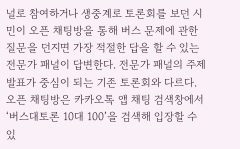널로 참여하거나 생중계로 토론회를 보던 시민이 오픈 채팅방을 통해 버스 문제에 관한 질문을 던지면 가장 적절한 답을 할 수 있는 전문가 패널이 답변한다. 전문가 패널의 주제발표가 중심이 되는 기존 토론회와 다르다. 오픈 채팅방은 카카오톡 앱 채팅 검색창에서 ‘버스대토론 10대 100’을 검색해 입장할 수 있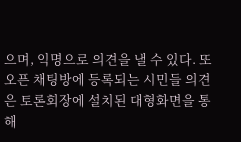으며, 익명으로 의견을 낼 수 있다. 또 오픈 채팅방에 등록되는 시민들 의견은 토론회장에 설치된 대형화면을 통해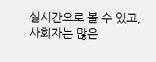실시간으로 볼 수 있고, 사회자는 많은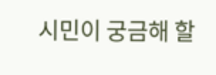시민이 궁금해 할